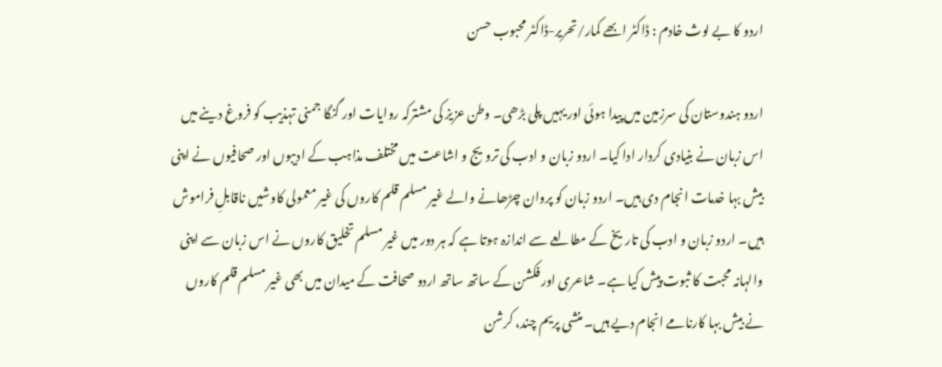اردو کا بے لوث خادم : ڈاکٹر ابھے کمار/تحریر-ڈاکٹر محبوب حسن

اردو ہندوستان کی سرزمین میں پیدا ہوئی اور یہیں پلی بڑھی۔ وطن عزیز کی مشترکہ روایات اور گنگا جمنی تہذیب کو فروغ دینے میں اس زبان نے بنیادی کردار ادا کیا۔ اردو زبان و ادب کی ترویج و اشاعت میں مختلف مذاہب کے ادیبوں اور صحافیوں نے اپنی بیش بہا خدمات انجام دی ہیں۔ اردو زبان کو پروان چڑھانے والے غیر مسلم قلم کاروں کی غیر معمولی کاوشیں ناقابلِ فراموش ہیں۔ اردو زبان و ادب کی تاریخ کے مطالعے سے اندازہ ہوتا ہے کہ ہر دور میں غیر مسلم تخلیق کاروں نے اس زبان سے اپنی والہانہ محبت کا ثبوت پیش کیا ہے۔ شاعری اور فکشن کے ساتھ ساتھ اردو صحافت کے میدان میں بھی غیر مسلم قلم کاروں نے بیش بہا کارنامے انجام دیے ہیں۔ منشی پریم چند، کرشن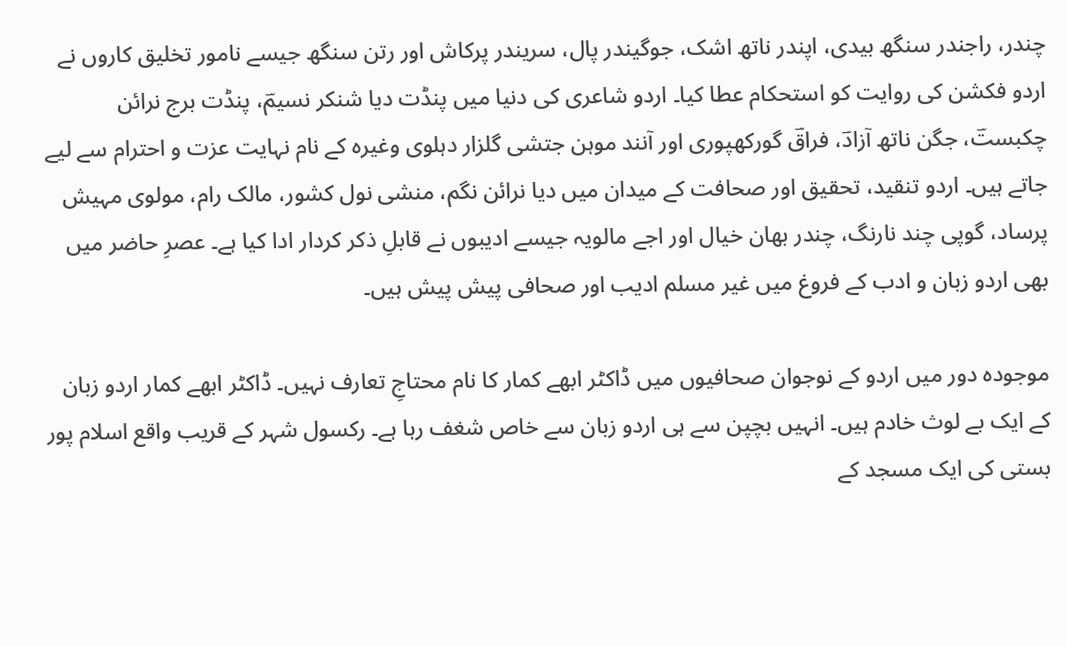چندر، راجندر سنگھ بیدی، اپندر ناتھ اشک، جوگیندر پال، سریندر پرکاش اور رتن سنگھ جیسے نامور تخلیق کاروں نے اردو فکشن کی روایت کو استحکام عطا کیا۔ اردو شاعری کی دنیا میں پنڈت دیا شنکر نسیمؔ، پنڈت برج نرائن چکبستؔ، جگن ناتھ آزادؔ، فراقؔ گورکھپوری اور آنند موہن جتشی گلزار دہلوی وغیرہ کے نام نہایت عزت و احترام سے لیے جاتے ہیں۔ اردو تنقید، تحقیق اور صحافت کے میدان میں دیا نرائن نگم، منشی نول کشور، مالک رام، مولوی مہیش پرساد، گوپی چند نارنگ، چندر بھان خیال اور اجے مالویہ جیسے ادیبوں نے قابلِ ذکر کردار ادا کیا ہے۔ عصرِ حاضر میں بھی اردو زبان و ادب کے فروغ میں غیر مسلم ادیب اور صحافی پیش پیش ہیں۔

موجودہ دور میں اردو کے نوجوان صحافیوں میں ڈاکٹر ابھے کمار کا نام محتاجِ تعارف نہیں۔ ڈاکٹر ابھے کمار اردو زبان کے ایک بے لوث خادم ہیں۔ انہیں بچپن سے ہی اردو زبان سے خاص شغف رہا ہے۔ رکسول شہر کے قریب واقع اسلام پور بستی کی ایک مسجد کے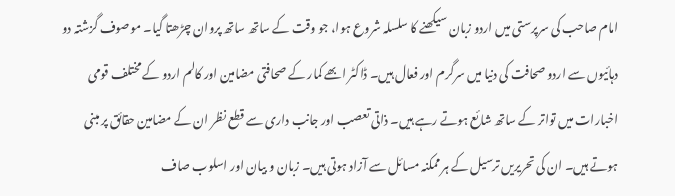امام صاحب کی سرپرستی میں اردو زبان سیکھنے کا سلسلہ شروع ہوا، جو وقت کے ساتھ ساتھ پروان چڑھتا گیا۔ موصوف گزشتہ دو دہائیوں سے اردو صحافت کی دنیا میں سرگرم اور فعال ہیں۔ ڈاکٹر ابھے کمار کے صحافتی مضامین اور کالم اردو کے مختلف قومی اخبارات میں تواتر کے ساتھ شائع ہوتے رہے ہیں۔ ذاتی تعصب اور جانب داری سے قطع نظر ان کے مضامین حقائق پر مبنی ہوتے ہیں۔ ان کی تحریریں ترسیل کے ہر ممکنہ مسائل سے آزاد ہوتی ہیں۔ زبان و بیان اور اسلوب صاف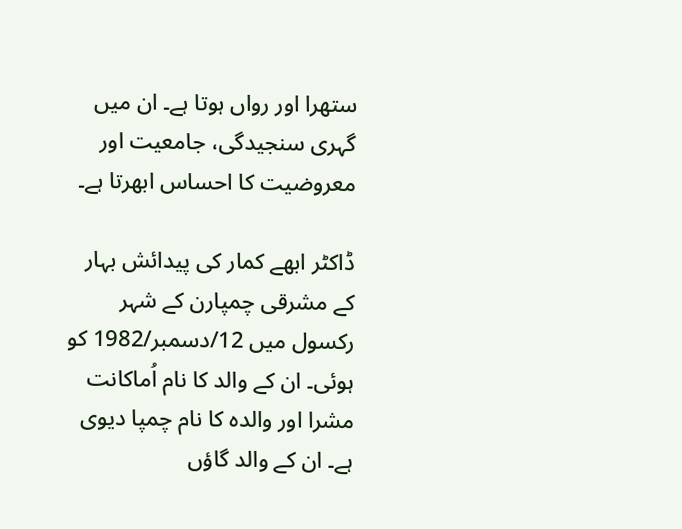ستھرا اور رواں ہوتا ہے۔ ان میں گہری سنجیدگی، جامعیت اور معروضیت کا احساس ابھرتا ہے۔

ڈاکٹر ابھے کمار کی پیدائش بہار کے مشرقی چمپارن کے شہر رکسول میں 12/دسمبر/1982 کو ہوئی۔ ان کے والد کا نام اُماکانت مشرا اور والدہ کا نام چمپا دیوی ہے۔ ان کے والد گاؤں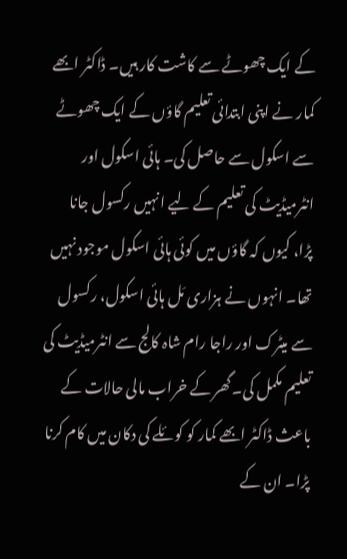کے ایک چھوٹے سے کاشت کار ہیں۔ ڈاکٹر ابھے کمار نے اپنی ابتدائی تعلیم گاؤں کے ایک چھوٹے سے اسکول سے حاصل کی۔ ہائی اسکول اور انٹرمیڈیٹ کی تعلیم کے لیے انہیں رکسول جانا پڑا، کیوں کہ گاؤں میں کوئی ہائی اسکول موجود نہیں تھا۔ انہوں نے ہزاری مَل ہائی اسکول، رکسول سے میٹرک اور راجا رام شاہ کالج سے انٹرمیڈیٹ کی تعلیم مکمل کی۔ گھر کے خراب مالی حالات کے باعث ڈاکٹر ابھے کمار کو کوئلے کی دکان میں کام کرنا پڑا۔ ان کے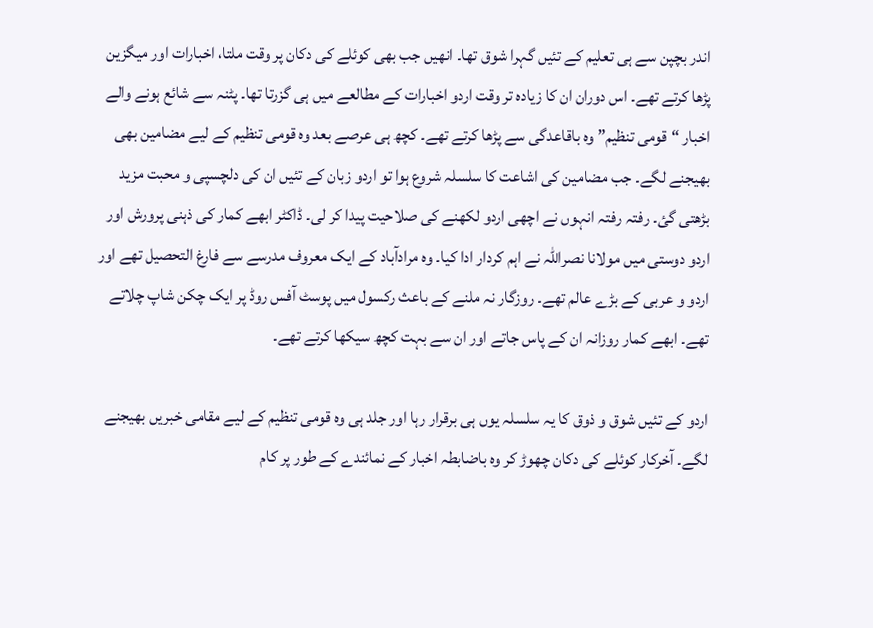اندر بچپن سے ہی تعلیم کے تئیں گہرا شوق تھا۔ انھیں جب بھی کوئلے کی دکان پر وقت ملتا، اخبارات اور میگزین پڑھا کرتے تھے۔ اس دوران ان کا زیادہ تر وقت اردو اخبارات کے مطالعے میں ہی گزرتا تھا۔ پٹنہ سے شائع ہونے والے اخبار “قومی تنظیم” وہ باقاعدگی سے پڑھا کرتے تھے۔ کچھ ہی عرصے بعد وہ قومی تنظیم کے لیے مضامین بھی بھیجنے لگے۔ جب مضامین کی اشاعت کا سلسلہ شروع ہوا تو اردو زبان کے تئیں ان کی دلچسپی و محبت مزید بڑھتی گئ۔ رفتہ رفتہ انہوں نے اچھی اردو لکھنے کی صلاحیت پیدا کر لی۔ ڈاکٹر ابھے کمار کی ذہنی پرورش اور اردو دوستی میں مولانا نصراللہ نے اہم کردار ادا کیا۔ وہ مرادآباد کے ایک معروف مدرسے سے فارغ التحصیل تھے اور اردو و عربی کے بڑے عالم تھے۔ روزگار نہ ملنے کے باعث رکسول میں پوسٹ آفس روڈ پر ایک چکن شاپ چلاتے تھے۔ ابھے کمار روزانہ ان کے پاس جاتے اور ان سے بہت کچھ سیکھا کرتے تھے۔

اردو کے تئیں شوق و ذوق کا یہ سلسلہ یوں ہی برقرار رہا اور جلد ہی وہ قومی تنظیم کے لیے مقامی خبریں بھیجنے لگے۔ آخرکار کوئلے کی دکان چھوڑ کر وہ باضابطہ اخبار کے نمائندے کے طور پر کام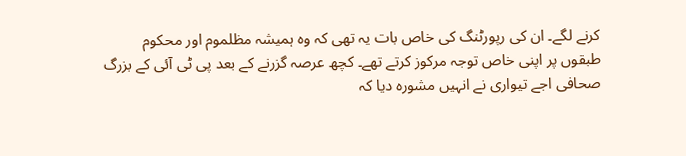کرنے لگے۔ ان کی رپورٹنگ کی خاص بات یہ تھی کہ وہ ہمیشہ مظلموم اور محکوم طبقوں پر اپنی خاص توجہ مرکوز کرتے تھے۔ کچھ عرصہ گزرنے کے بعد پی ٹی آئی کے بزرگ صحافی اجے تیواری نے انہیں مشورہ دیا کہ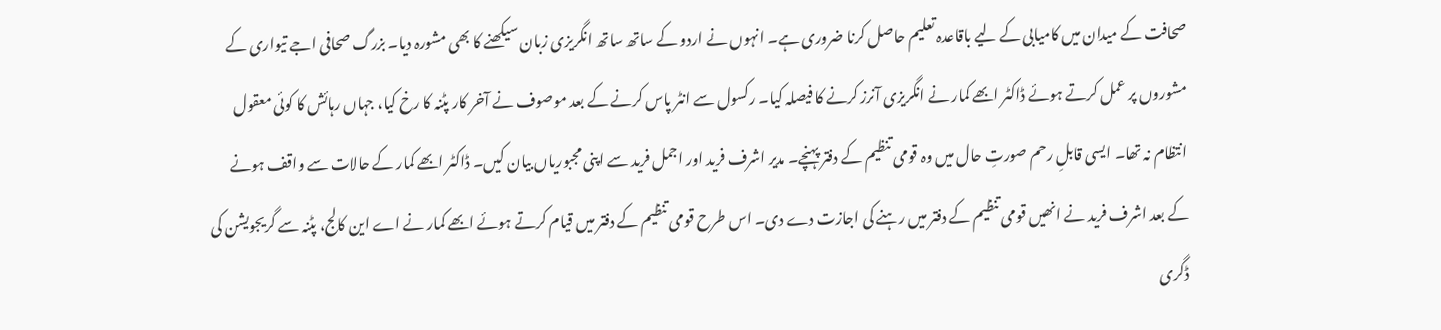صحافت کے میدان میں کامیابی کے لیے باقاعدہ تعلیم حاصل کرنا ضروری ہے۔ انہوں نے اردو کے ساتھ ساتھ انگریزی زبان سیکھنے کا بھی مشورہ دیا۔ بزرگ صحافی اجے تیواری کے مشوروں پر عمل کرتے ہوئے ڈاکٹر ابھے کمار نے انگریزی آنرز کرنے کا فیصلہ کیا۔ رکسول سے انٹر پاس کرنے کے بعد موصوف نے آخر کار پٹنہ کا رخ کیا، جہاں رہائش کا کوئی معقول انتظام نہ تھا۔ ایسی قابلِ رحم صورتِ حال میں وہ قومی تنظیم کے دفتر پہنچے۔ مدیر اشرف فرید اور اجمل فرید سے اپنی مجبوریاں بیان کیں۔ ڈاکٹر ابھے کمار کے حالات سے واقف ہونے کے بعد اشرف فرید نے انھیں قومی تنظیم کے دفتر میں رہنے کی اجازت دے دی۔ اس طرح قومی تنظیم کے دفتر میں قیام کرتے ہوئے ابھے کمار نے اے این کالج، پٹنہ سے گریجویشن کی ڈگری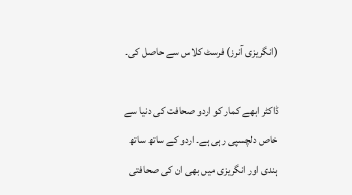(انگریزی آنرز) فرسٹ کلاس سے حاصل کی۔

ڈاکٹر ابھے کمار کو اردو صحافت کی دنیا سے خاص دلچسپی رہی ہے۔ اردو کے ساتھ ساتھ ہندی اور انگریزی میں بھی ان کی صحافتی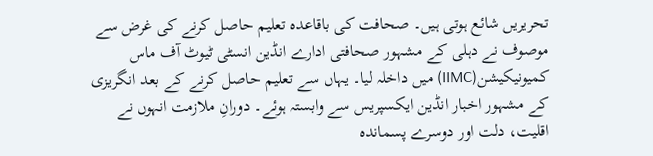تحریریں شائع ہوتی ہیں۔ صحافت کی باقاعدہ تعلیم حاصل کرنے کی غرض سے موصوف نے دہلی کے مشہور صحافتی ادارے انڈین انسٹی ٹیوٹ آف ماس کمیونیکیشن(IIMC) میں داخلہ لیا۔ یہاں سے تعلیم حاصل کرنے کے بعد انگریزی کے مشہور اخبار انڈین ایکسپریس سے وابستہ ہوئے۔ دورانِ ملازمت انہوں نے اقلیت، دلت اور دوسرے پسماندہ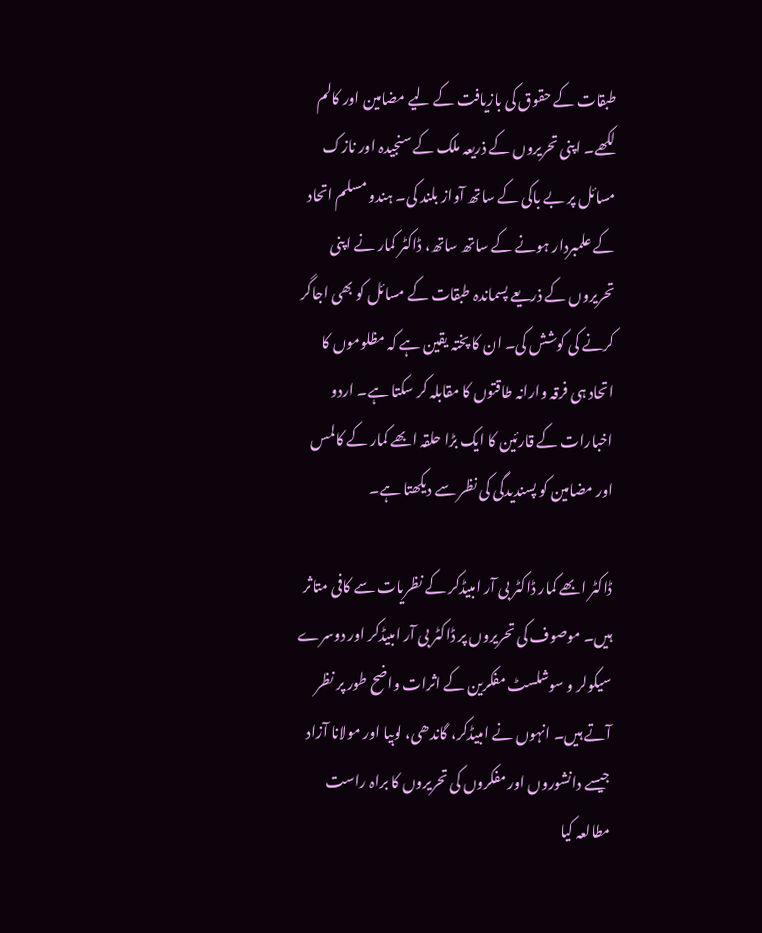طبقات کے حقوق کی بازیافت کے لیے مضامین اور کالم لکھے۔ اپنی تحریروں کے ذریعہ ملک کے سنجیدہ اور نازک مسائل پر بے باکی کے ساتھ آواز بلند کی۔ ہندو مسلم اتحاد کے علمبردار ہونے کے ساتھ ساتھ، ڈاکٹر کمار نے اپنی تحریروں کے ذریعے پسماندہ طبقات کے مسائل کو بھی اجاگر کرنے کی کوشش کی۔ ان کا پختہ یقین ہے کہ مظلوموں کا اتحاد ہی فرقہ وارانہ طاقتوں کا مقابلہ کر سکتا ہے۔ اردو اخبارات کے قارئین کا ایک بڑا حلقہ ابھے کمار کے کالمس اور مضامین کو پسندیدگی کی نظر سے دیکھتا ہے۔

ڈاکٹر ابھے کمار ڈاکٹر بی آر امبیڈکر کے نظریات سے کافی متاثر ہیں۔ موصوف کی تحریروں پر ڈاکٹر بی آر امبیڈکر اور دوسرے سیکولر و سوشلسٹ مفکرین کے اثرات واضح طور پر نظر آتے ہیں۔ انہوں نے امبیڈکر، گاندھی، لوبیا اور مولانا آزاد جیسے دانشوروں اور مفکروں کی تحریروں کا براہ راست مطالعہ کیا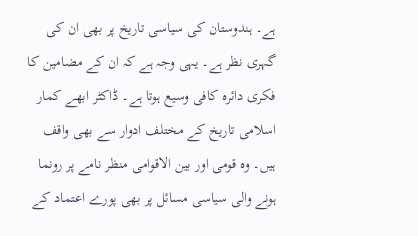ہے۔ ہندوستان کی سیاسی تاریخ پر بھی ان کی گہری نظر ہے۔ یہی وجہ ہے کہ ان کے مضامین کا فکری دائرہ کافی وسیع ہوتا ہے۔ ڈاکٹر ابھے کمار اسلامی تاریخ کے مختلف ادوار سے بھی واقف ہیں۔ وہ قومی اور بین الاقوامی منظر نامے پر رونما ہونے والی سیاسی مسائل پر بھی پورے اعتماد کے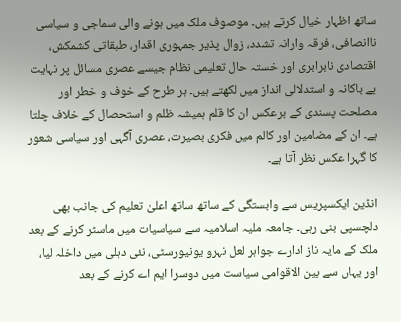ساتھ اظہار خیال کرتے ہیں۔ موصوف ملک میں ہونے والی سماجی و سیاسی ناانصافی، فرقہ وارانہ تشدد، زوال پذیر جمہوری اقدار، طبقاتی کشمکش، اقتصادی نابرابری اور خستہ حال تعلیمی نظام جیسے عصری مسائل پر نہایت بے باکانہ و استدلالی انداز میں لکھتے ہیں۔ ہر طرح کے خوف و خطر اور مصلحت پسندی کے برعکس ان کا قلم ہمیشہ ظلم و استحصال کے خلاف چلتا ہے۔ ان کے مضامین اور کالم میں فکری بصیرت، عصری آگہی اور سیاسی شعور کا گہرا عکس نظر آتا ہے۔

انڈین ایکسپریس سے وابستگی کے ساتھ ساتھ اعلیٰ تعلیم کی جانب بھی دلچسپی بنی رہی۔ جامعہ ملیہ اسلامیہ سے سیاسیات میں ماسٹر کرنے کے بعد ملک کے مایہ ناز ادارے جواہر لعل نہرو یونیورسٹی، نئی دہلی میں داخلہ لیا، اور یہاں سے بین الاقوامی سیاست میں دوسرا ایم اے کرنے کے بعد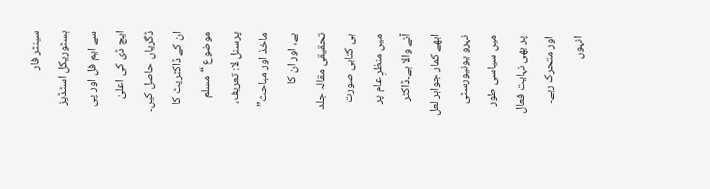سینٹر فار ہسٹوریکل اسٹڈیز سے ایم فل اور پی ایچ ڈی کی اعلیٰ ڈگریاں حاصل کیں۔ ان کے ڈاکٹریٹ کا موضوع “مسلم پرسنل لا: تعریف، ماخذ اور مباحث” ہے، اور ان کا تحقیقی مقالہ جلد ہی کتابی صورت میں منظرِ عام پر آنے والا ہے۔ڈاکٹر ابھے کمار جواہر لعل نہرو یونیورسٹی میں سیاسی طور پر بھی نہایت فعال اور متحرک رہے۔ انہوں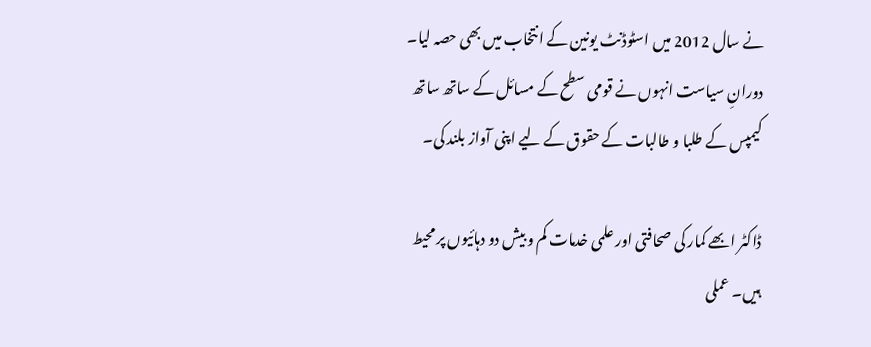نے سال 2012 میں اسٹوڈنٹ یونین کے انتخاب میں بھی حصہ لیا۔ دورانِ سیاست انہوں نے قومی سطح کے مسائل کے ساتھ ساتھ کیمپس کے طلبا و طالبات کے حقوق کے لیے اپنی آواز بلند کی۔

ڈاکٹر ابھے کمار کی صحافتی اور علمی خدمات کم و بیش دو دہائیوں پر محیط ہیں۔ عملی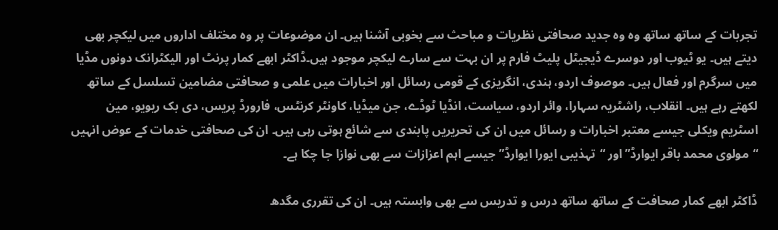تجربات کے ساتھ ساتھ وہ وہ جدید صحافتی نظریات و مباحث سے بخوبی آشنا ہیں۔ ان موضوعات پر وہ مختلف اداروں میں لیکچر بھی دیتے ہیں۔ یو ٹیوب اور دوسرے ڈیجیٹل پلیٹ فارم پر ان بہت سے سارے لیکچر موجود ہیں۔ڈاکٹر ابھے کمار پرنٹ اور الیکٹرانک دونوں مڈیا میں سرگرم اور فعال ہیں۔ موصوف اردو، ہندی، انگریزی کے قومی رسائل اور اخبارات میں علمی و صحافتی مضامین تسلسل کے ساتھ لکھتے رہے ہیں۔ انقلاب، راشٹریہ سہارا، وائر اردو، سیاست، انڈیا ٹوڈے، جن میڈیا، کاونٹر کرنٹس، فارورڈ پریس، دی بک ریویو، مین اسٹریم ویکلی جیسے معتبر اخبارات و رسائل میں ان کی تحریریں پابندی سے شائع ہوتی رہی ہیں۔ ان کی صحافتی خدمات کے عوض انہیں “مولوی محمد باقر ایوارڈ” اور “تہذیبی ایورا ایوارڈ” جیسے اہم اعزازات سے بھی نوازا جا چکا ہے۔

ڈاکٹر ابھے کمار صحافت کے ساتھ ساتھ درس و تدریس سے بھی وابستہ ہیں۔ ان کی تقرری مگدھ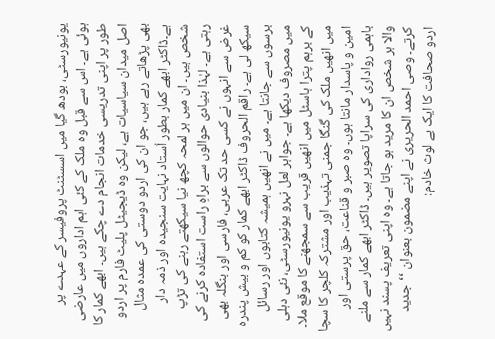یونیورسٹی، بودھ گیا میں اسسٹنٹ پروفیسر کے عہدے پر ہوئی ہے۔ اس سے قبل وہ ملک کے کئی اہم اداروں میں عارضی طور پر اپنی تدریسی خدمات انجام دے چکے ہیں۔ ابھے کمار کا اصل میدان سیاسیات ہے، لیکن وہ ڈیجیٹل پلیٹ فارم پر اردو بھی پڑھاتے رہے ہیں، جو ان کی اردو دوستی کی عمدہ مثال ہے۔ڈاکٹر ابھے کمار بطور اُستاد نہایت سنجیدہ اور ذمہ دار شخص ہیں۔ ان میں ہر لمحہ کچھ نیا سیکھتے رہنے کی تڑپ رہتی ہے۔ لہٰذا بنیادی حوالوں سے براہِ راست استفادہ کرنے کی غرض سے انہوں نے کسی حد تک عربی، فارسی اور بنگلہ بھی سیکھ لی ہے۔ راقم الحروف ڈاکٹر ابھے کمار کو کم و بیش پندرہ برسوں سے جانتا ہے۔ میں نے انھیں ہمیشہ کتابوں اور رسائل میں مصروف دیکھا ہے۔ جواہر لعل نہرو یونیورسٹی، نئی دہلی کے برہم پترا ہاسٹل میں انھیں قریب سے سمجھنے کا موقع ملا۔ میں انھیں ملک کی گنگا جمنی تہذیب اور مشترکہ کلچر کا سچا امین و پاسدار مانتا ہوں۔ وہ صبر و قناعت، حق پرستی اور باہمی رواداری کی سراپا تصویر ہیں۔ ڈاکٹر ابھے کمار سے ملنے والا ہر شخص ان کا مرید ہو جاتا ہے۔ وہ اپنی تعریف پسند نہیں کرتے۔ وصی احمد الحریری نے اپنے مضمون بعنوان ‘‘جدید اردو صحافت کا ایک بے لوث خادم: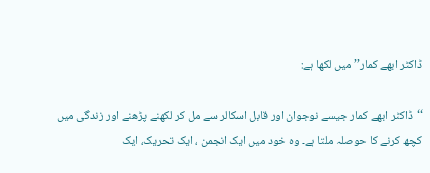ڈاکٹر ابھے کمار’’ میں لکھا ہے:

‘‘ڈاکٹر ابھے کمار جیسے نوجوان اور قابل اسکالر سے مل کر لکھنے پڑھنے اور زندگی میں کچھ کرنے کا حوصلہ ملتا ہے۔ وہ خود میں ایک انجمن ، ایک تحریک، ایک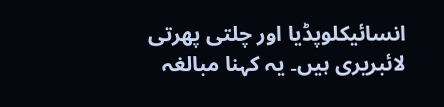انسائیکلوپڈیا اور چلتی پھرتی لائبریری ہیں۔ یہ کہنا مبالغہ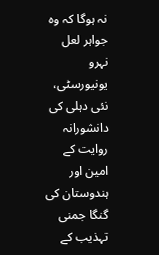نہ ہوگا کہ وہ جواہر لعل نہرو یونیورسٹی، نئی دہلی کی دانشورانہ روایت کے امین اور ہندوستان کی گنگا جمنی تہذیب کے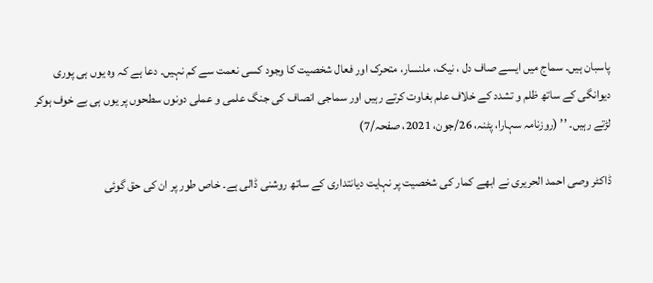پاسبان ہیں۔ سماج میں ایسے صاف دل ، نیک، ملنسار، متحرک اور فعال شخصیت کا وجود کسی نعمت سے کم نہیں۔ دعا ہے کہ وہ یوں ہی پوری دیوانگی کے ساتھ ظلم و تشدد کے خلاف علم بغاوت کرتے رہیں اور سماجی انصاف کی جنگ علمی و عملی دونوں سطحوں پر یوں ہی بے خوف ہوکر لڑتے رہیں۔ ’’ (روزنامہ سہارا، پٹنہ، 26/جون، 2021، صفحہ/7)

ڈاکٹر وصی احمد الحریری نے ابھے کمار کی شخصیت پر نہایت دیانتداری کے ساتھ روشنی ڈالی ہے۔ خاص طور پر ان کی حق گوئی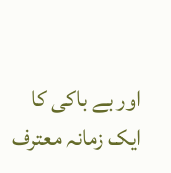اور بے باکی کا ایک زمانہ معترف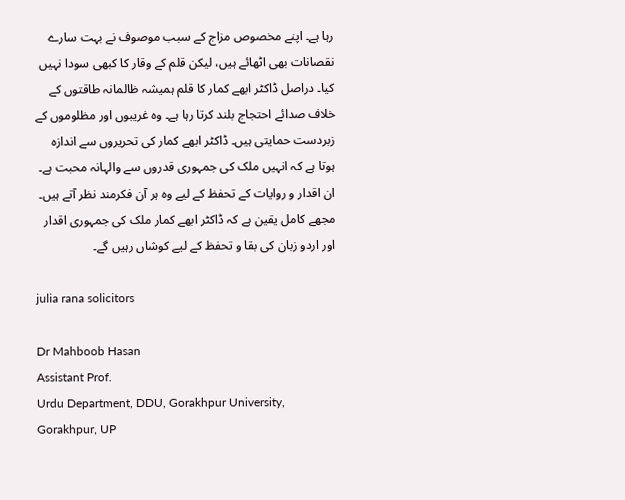رہا ہے۔ اپنے مخصوص مزاج کے سبب موصوف نے بہت سارے نقصانات بھی اٹھائے ہیں، لیکن قلم کے وقار کا کبھی سودا نہیں کیا۔ دراصل ڈاکٹر ابھے کمار کا قلم ہمیشہ ظالمانہ طاقتوں کے خلاف صدائے احتجاج بلند کرتا رہا ہے۔ وہ غریبوں اور مظلوموں کے زبردست حمایتی ہیں۔ ڈاکٹر ابھے کمار کی تحریروں سے اندازہ ہوتا ہے کہ انہیں ملک کی جمہوری قدروں سے والہانہ محبت ہے۔ ان اقدار و روایات کے تحفظ کے لیے وہ ہر آن فکرمند نظر آتے ہیں۔ مجھے کامل یقین ہے کہ ڈاکٹر ابھے کمار ملک کی جمہوری اقدار اور اردو زبان کی بقا و تحفظ کے لیے کوشاں رہیں گے۔

julia rana solicitors

Dr Mahboob Hasan
Assistant Prof.
Urdu Department, DDU, Gorakhpur University, Gorakhpur, UP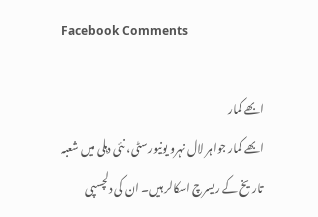Facebook Comments

ابھے کمار
ابھے کمار جواہر لال نہرو یونیورسٹی، نئی دہلی میں شعبہ تاریخ کے ریسرچ اسکالر ہیں۔ ان کی دلچسپی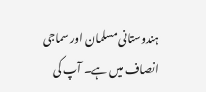ہندوستانی مسلمان اور سماجی انصاف میں ہے۔ آپ کی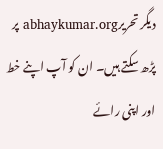دیگر تحریرabhaykumar.org پر پڑھ سکتے ہیں۔ ان کو آپ اپنے خط اور اپنی رائے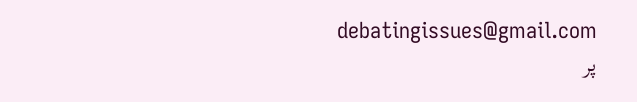debatingissues@gmail.com پر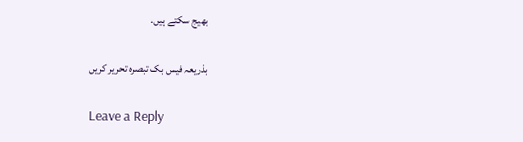بھیج سکتے ہیں.

بذریعہ فیس بک تبصرہ تحریر کریں

Leave a Reply